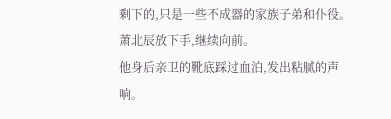剩下的,只是一些不成器的家族子弟和仆役。
萧北辰放下手,继续向前。
他身后亲卫的靴底踩过血泊,发出粘腻的声响。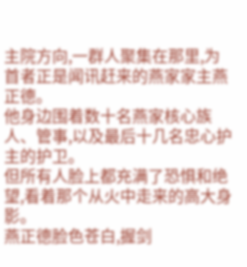主院方向,一群人聚集在那里,为首者正是闻讯赶来的燕家家主燕正德。
他身边围着数十名燕家核心族人、管事,以及最后十几名忠心护主的护卫。
但所有人脸上都充满了恐惧和绝望,看着那个从火中走来的高大身影。
燕正德脸色苍白,握剑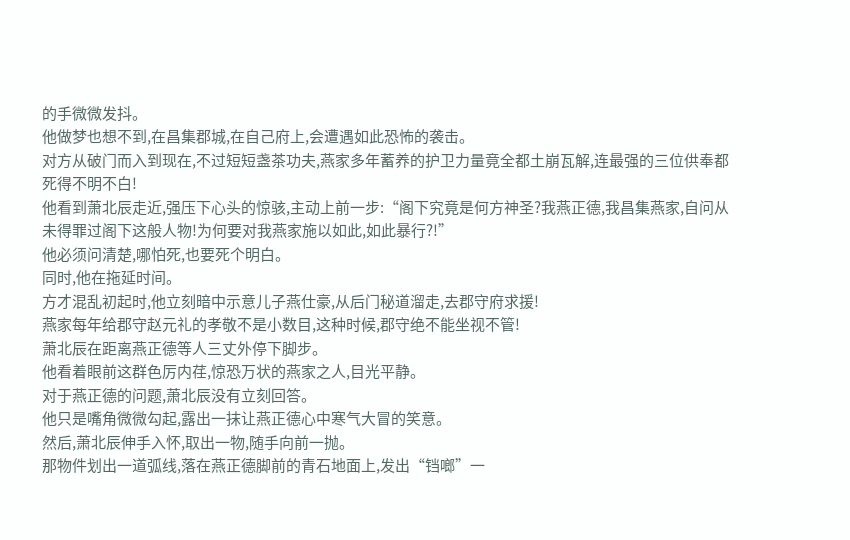的手微微发抖。
他做梦也想不到,在昌集郡城,在自己府上,会遭遇如此恐怖的袭击。
对方从破门而入到现在,不过短短盏茶功夫,燕家多年蓄养的护卫力量竟全都土崩瓦解,连最强的三位供奉都死得不明不白!
他看到萧北辰走近,强压下心头的惊骇,主动上前一步:“阁下究竟是何方神圣?我燕正德,我昌集燕家,自问从未得罪过阁下这般人物!为何要对我燕家施以如此,如此暴行?!”
他必须问清楚,哪怕死,也要死个明白。
同时,他在拖延时间。
方才混乱初起时,他立刻暗中示意儿子燕仕豪,从后门秘道溜走,去郡守府求援!
燕家每年给郡守赵元礼的孝敬不是小数目,这种时候,郡守绝不能坐视不管!
萧北辰在距离燕正德等人三丈外停下脚步。
他看着眼前这群色厉内荏,惊恐万状的燕家之人,目光平静。
对于燕正德的问题,萧北辰没有立刻回答。
他只是嘴角微微勾起,露出一抹让燕正德心中寒气大冒的笑意。
然后,萧北辰伸手入怀,取出一物,随手向前一抛。
那物件划出一道弧线,落在燕正德脚前的青石地面上,发出“铛啷”一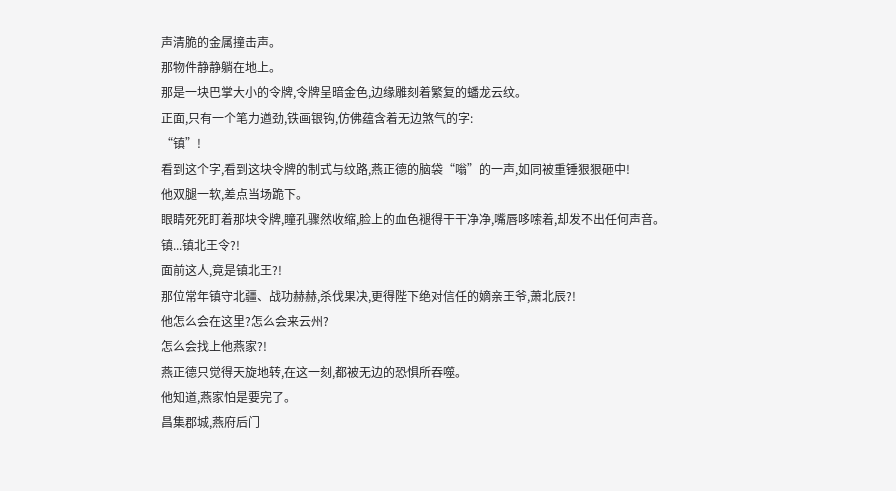声清脆的金属撞击声。
那物件静静躺在地上。
那是一块巴掌大小的令牌,令牌呈暗金色,边缘雕刻着繁复的蟠龙云纹。
正面,只有一个笔力遒劲,铁画银钩,仿佛蕴含着无边煞气的字:
“镇”!
看到这个字,看到这块令牌的制式与纹路,燕正德的脑袋“嗡”的一声,如同被重锤狠狠砸中!
他双腿一软,差点当场跪下。
眼睛死死盯着那块令牌,瞳孔骤然收缩,脸上的血色褪得干干净净,嘴唇哆嗦着,却发不出任何声音。
镇...镇北王令?!
面前这人,竟是镇北王?!
那位常年镇守北疆、战功赫赫,杀伐果决,更得陛下绝对信任的嫡亲王爷,萧北辰?!
他怎么会在这里?怎么会来云州?
怎么会找上他燕家?!
燕正德只觉得天旋地转,在这一刻,都被无边的恐惧所吞噬。
他知道,燕家怕是要完了。
昌集郡城,燕府后门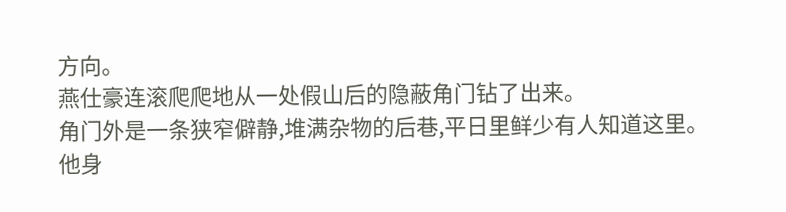方向。
燕仕豪连滚爬爬地从一处假山后的隐蔽角门钻了出来。
角门外是一条狭窄僻静,堆满杂物的后巷,平日里鲜少有人知道这里。
他身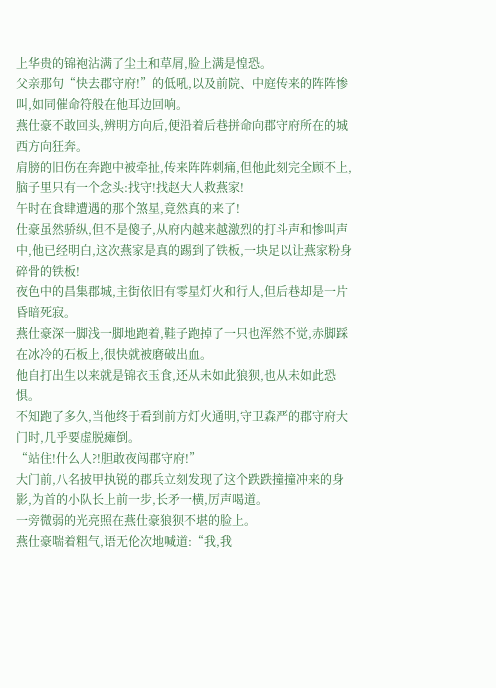上华贵的锦袍沾满了尘土和草屑,脸上满是惶恐。
父亲那句“快去郡守府!”的低吼,以及前院、中庭传来的阵阵惨叫,如同催命符般在他耳边回响。
燕仕豪不敢回头,辨明方向后,便沿着后巷拼命向郡守府所在的城西方向狂奔。
肩膀的旧伤在奔跑中被牵扯,传来阵阵刺痛,但他此刻完全顾不上,脑子里只有一个念头:找守!找赵大人救燕家!
午时在食肆遭遇的那个煞星,竟然真的来了!
仕豪虽然骄纵,但不是傻子,从府内越来越激烈的打斗声和惨叫声中,他已经明白,这次燕家是真的踢到了铁板,一块足以让燕家粉身碎骨的铁板!
夜色中的昌集郡城,主街依旧有零星灯火和行人,但后巷却是一片昏暗死寂。
燕仕豪深一脚浅一脚地跑着,鞋子跑掉了一只也浑然不觉,赤脚踩在冰冷的石板上,很快就被磨破出血。
他自打出生以来就是锦衣玉食,还从未如此狼狈,也从未如此恐惧。
不知跑了多久,当他终于看到前方灯火通明,守卫森严的郡守府大门时,几乎要虚脱瘫倒。
“站住!什么人?!胆敢夜闯郡守府!”
大门前,八名披甲执锐的郡兵立刻发现了这个跌跌撞撞冲来的身影,为首的小队长上前一步,长矛一横,厉声喝道。
一旁微弱的光亮照在燕仕豪狼狈不堪的脸上。
燕仕豪喘着粗气,语无伦次地喊道:“我,我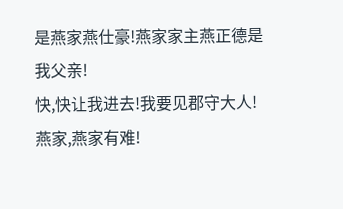是燕家燕仕豪!燕家家主燕正德是我父亲!
快,快让我进去!我要见郡守大人!
燕家,燕家有难!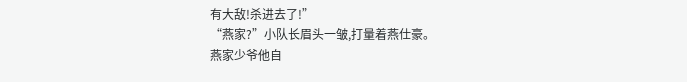有大敌!杀进去了!”
“燕家?”小队长眉头一皱,打量着燕仕豪。
燕家少爷他自